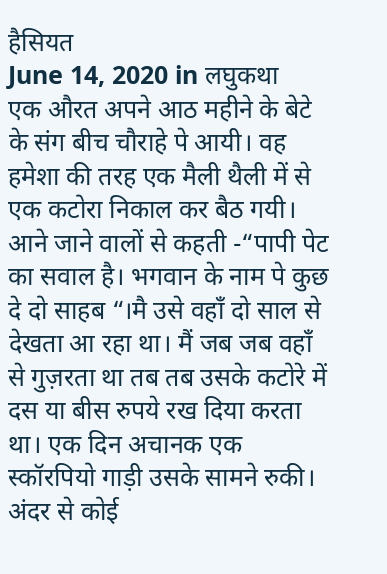हैसियत
June 14, 2020 in लघुकथा
एक औरत अपने आठ महीने के बेटे के संग बीच चौराहे पे आयी। वह हमेशा की तरह एक मैली थैली में से एक कटोरा निकाल कर बैठ गयी। आने जाने वालों से कहती -“पापी पेट का सवाल है। भगवान के नाम पे कुछ दे दो साहब “।मै उसे वहाँ दो साल से देखता आ रहा था। मैं जब जब वहाँ से गुज़रता था तब तब उसके कटोरे में दस या बीस रुपये रख दिया करता था। एक दिन अचानक एक स्कॉरपियो गाड़ी उसके सामने रुकी। अंदर से कोई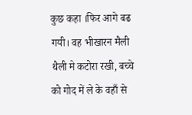कुछ कहा ।फिर आगे बढ गयी। वह भीखारन मैली थैली मे कटोरा रखी, बच्चे को गोद में ले के वहाँ से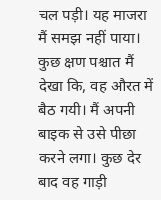चल पड़ी। यह माजरा मैं समझ नहीं पाया। कुछ क्षण पश्चात मैं देखा कि, वह औरत में बैठ गयी। मैं अपनी बाइक से उसे पीछा करने लगा। कुछ देर बाद वह गाड़ी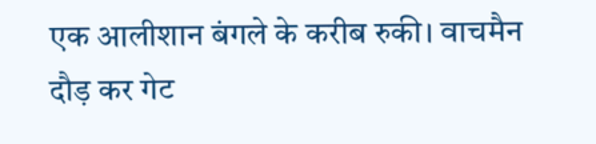एक आलीशान बंगले के करीब रुकी। वाचमैन दौड़ कर गेट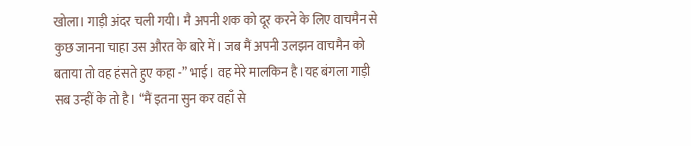खोला। गाड़ी अंदर चली गयी। मै अपनी शक को दूर करने के लिए वाचमैन से कुछ जानना चाहा उस औरत के बारे में। जब मैं अपनी उलझन वाचमैन को बताया तो वह हंसते हुए कहा -” भाई। वह मेरे मालकिन है।यह बंगला गाड़ी सब उन्हीं के तो है। “मैं इतना सुन कर वहाँ से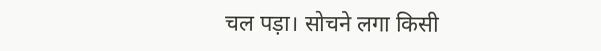चल पड़ा। सोचने लगा किसी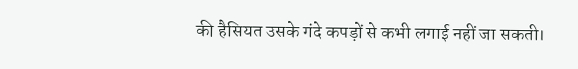की हैसियत उसके गंदे कपड़ों से कभी लगाई नहीं जा सकती।